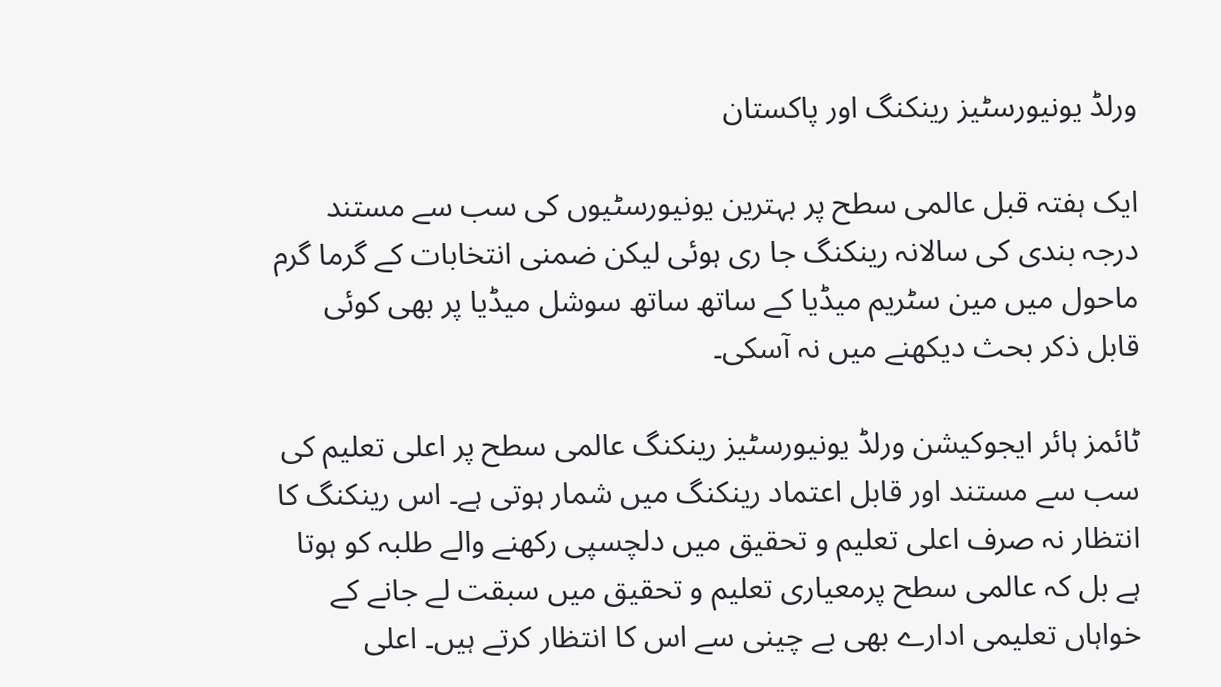ورلڈ یونیورسٹیز رینکنگ اور پاکستان

ایک ہفتہ قبل عالمی سطح پر بہترین یونیورسٹیوں کی سب سے مستند درجہ بندی کی سالانہ رینکنگ جا ری ہوئی لیکن ضمنی انتخابات کے گرما گرم ماحول میں مین سٹریم میڈیا کے ساتھ ساتھ سوشل میڈیا پر بھی کوئی قابل ذکر بحث دیکھنے میں نہ آسکی۔

ٹائمز ہائر ایجوکیشن ورلڈ یونیورسٹیز رینکنگ عالمی سطح پر اعلی تعلیم کی سب سے مستند اور قابل اعتماد رینکنگ میں شمار ہوتی ہے۔ اس رینکنگ کا انتظار نہ صرف اعلی تعلیم و تحقیق میں دلچسپی رکھنے والے طلبہ کو ہوتا ہے بل کہ عالمی سطح پرمعیاری تعلیم و تحقیق میں سبقت لے جانے کے خواہاں تعلیمی ادارے بھی بے چینی سے اس کا انتظار کرتے ہیں۔ اعلی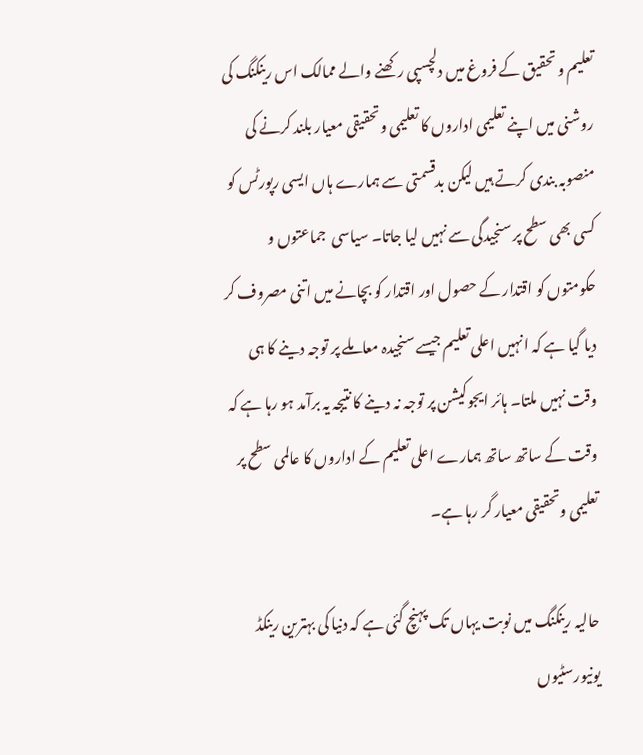تعلیم و تحقیق کے فروغ میں دلچسپی رکھنے والے ممالک اس رینکنگ کی روشنی میں اپنے تعلیمی اداروں کا تعلیمی وتحقیقی معیار بلند کرنے کی منصوبہ بندی کرتے ہیں لیکن بدقسمتی سے ہمارے ہاں ایسی رپورٹس کو کسی بھی سطح پر سنجیدگی سے نہیں لیا جاتا۔ سیاسی  جماعتوں و حکومتوں کو اقتدار کے حصول اور اقتدار کو بچانے میں اتنی مصروف کر دیا گیا ہے کہ انہیں اعلی تعلیم جیسے سنجیدہ معاملے پر توجہ دینے کا ہی وقت نہیں ملتا۔ ہائر ایجوکیشن پر توجہ نہ دینے کا نتیجہ یہ برآمد ہو رہا ہے کہ وقت کے ساتھ ساتھ ہمارے اعلی تعلیم کے اداروں کا عالمی سطح پر تعلیمی وتحقیقی معیار گر رہا ہے۔

حالیہ رینکنگ میں نوبت یہاں تک پہنچ گئی ہے کہ دنیا کی بہترین رینکڈ یونیورسٹیوں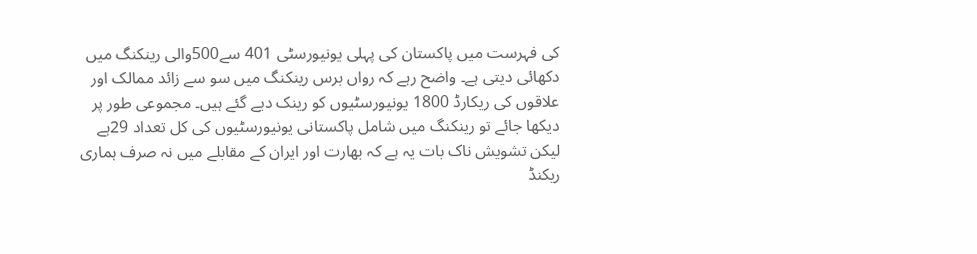کی فہرست میں پاکستان کی پہلی یونیورسٹی 401 سے500والی رینکنگ میں دکھائی دیتی ہے۔ واضح رہے کہ رواں برس رینکنگ میں سو سے زائد ممالک اور علاقوں کی ریکارڈ 1800 یونیورسٹیوں کو رینک دیے گئے ہیں۔ مجموعی طور پر دیکھا جائے تو رینکنگ میں شامل پاکستانی یونیورسٹیوں کی کل تعداد 29ہے لیکن تشویش ناک بات یہ ہے کہ بھارت اور ایران کے مقابلے میں نہ صرف ہماری ریکنڈ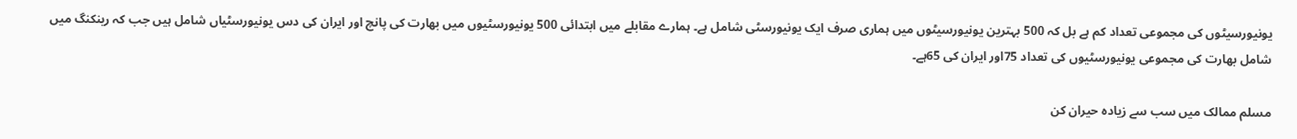یونیورسیٹوں کی مجموعی تعداد کم ہے بل کہ 500 بہترین یونیورسیٹوں میں ہماری صرف ایک یونیورسٹی شامل ہے۔ ہمارے مقابلے میں ابتدائی 500 یونیورسٹیوں میں بھارت کی پانچ اور ایران کی دس یونیورسٹیاں شامل ہیں جب کہ رینکنگ میں شامل بھارت کی مجموعی یونیورسٹیوں کی تعداد 75اور ایران کی 65ہے۔

مسلم ممالک میں سب سے زیادہ حیران کن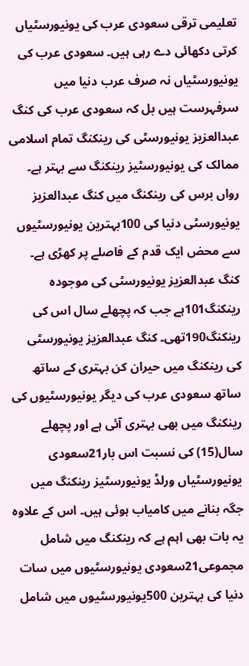تعلیمی ترقی سعودی عرب کی یونیورسٹیاں کرتی دکھائی دے رہی ہیں۔ سعودی عرب کی یونیورسٹیاں نہ صرف عرب دنیا میں سرفہرست ہیں بل کہ سعودی عرب کی کنگ عبدالعزیز یونیورسٹی کی رینکنگ تمام اسلامی ممالک کی یونیورسٹیز رینکنگ سے بہتر ہے۔ رواں برس کی رینکنگ میں کنگ عبدالعزیز یونیورسٹی دنیا کی 100بہترین یونیورسٹیوں سے محض ایک قدم کے فاصلے پر کھڑی ہے۔ کنگ عبدالعزیز یونیورسٹی کی موجودہ رینکنگ101ہے جب کہ پچھلے سال اس کی رینکنگ190تھی۔ کنگ عبدالعزیز یونیورسٹی کی رینکنگ میں حیران کن بہتری کے ساتھ ساتھ سعودی عرب کی دیگر یونیورسٹیوں کی رینکنگ میں بھی بہتری آئی ہے اور پچھلے سال(15) کی نسبت اس بار21سعودی یونیورسٹیاں ورلڈ یونیورسٹیز رینکنگ میں جگہ بنانے میں کامیاب ہوئی ہیں۔ اس کے علاوہ یہ بات بھی اہم ہے کہ رینکنگ میں شامل مجموعی21سعودی یونیورسٹیوں میں سات دنیا کی بہترین 500یونیورسٹیوں میں شامل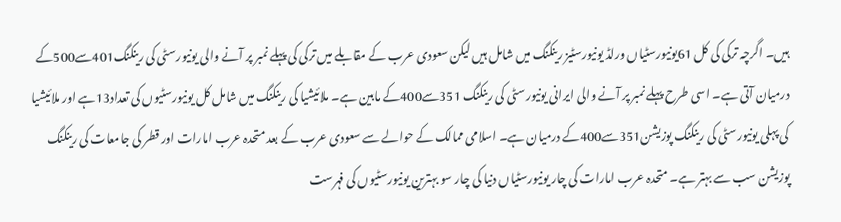ہیں۔ اگرچہ ترکی کی کل 61یونیورسٹیاں ورلڈ یونیورسٹیز رینکنگ میں شامل ہیں لیکن سعودی عرب کے مقابلے میں ترکی کی پہلے نمبر پر آنے والی یونیورسٹی کی رینکنگ401سے500کے درمیان آتی ہے۔ اسی طرح پہلے نمبر پر آنے والی ایرانی یونیورسٹی کی رینکنگ 351سے400کے مابین ہے۔ ملائیشیا کی رینکنگ میں شامل کل یونیورسٹیوں کی تعداد13ہے اور ملائیشیا کی پہلی یونیورسٹی کی رینکنگ پوزیشن351سے400کے درمیان ہے۔ اسلامی ممالک کے حوالے سے سعودی عرب کے بعد متحدہ عرب امارات اور قطر کی جامعات کی رینکنگ پوزیشن سب سے بہتر ہے۔ متحدہ عرب امارات کی چار یونیورسٹیاں دنیا کی چار سو بہترین یونیورسٹیوں کی فہرست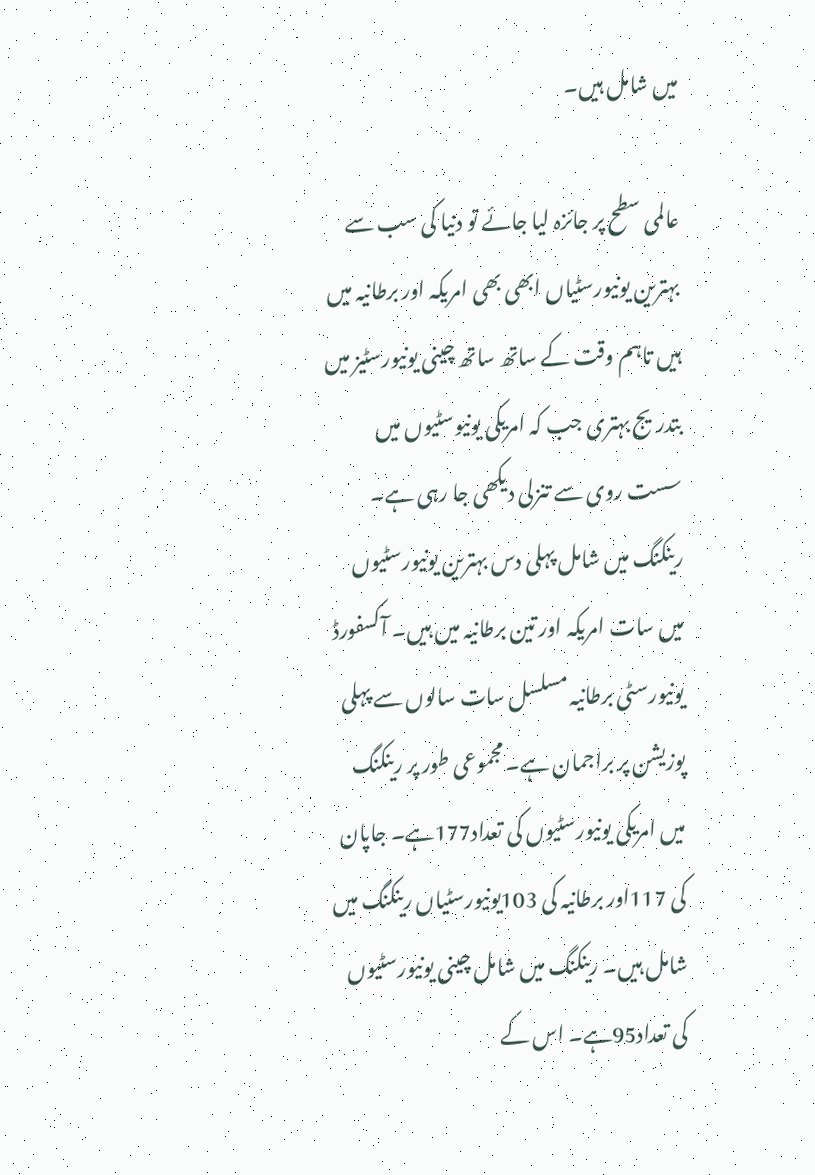میں شامل ہیں۔

عالمی سطح پر جائزہ لیا جائے تو دنیا کی سب سے بہترین یونیورسٹیاں ابھی بھی امریکہ اور برطانیہ میں ہیں تاہم وقت کے ساتھ ساتھ چینی یونیورسٹیز میں بتدریج بہتری جب کہ امریکی یونیوسٹیوں میں سست روی سے تنزلی دیکھی جا رہی ہے۔ رینکنگ میں شامل پہلی دس بہترین یونیورسٹیوں میں سات امریکہ اور تین برطانیہ میں ہیں۔ آکسفورڈ یونیورسٹی برطانیہ مسلسل سات سالوں سے پہلی پوزیشن پر براجمان ہے۔ مجموعی طور پر رینکنگ میں امریکی یونیورسٹیوں کی تعداد177ہے۔ جاپان کی 117اور برطانیہ کی 103یونیورسٹیاں رینکنگ میں شامل ہیں۔ رینکنگ میں شامل چینی یونیورسٹیوں کی تعداد95ہے۔ اس کے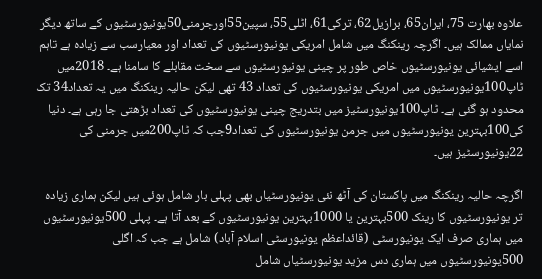علاوہ بھارت 75، ایران65، برازیل62، ترکی61، اٹلی55، سپین55اورجرمنی50یونیورسٹیوں کے ساتھ دیگر نمایاں ممالک ہیں۔ اگرچہ رینکنگ میں شامل امریکی یونیورسٹیوں کی تعداد اور معیارسب سے زیادہ ہے تاہم اسے ایشیائی یونیورسٹیوں خاص طور پر چینی یونیورسٹیوں سے سخت مقابلے کا سامنا ہے۔ 2018میں ٹاپ100یونیورسٹیوں میں امریکی یونیورسٹیوں کی تعداد 43 تھی لیکن حالیہ رینکنگ میں یہ تعداد34 تک محدود ہو گئی ہے۔ ٹاپ100یونیورسٹیز میں بتدریج چینی یونیورسٹیوں کی تعداد بڑھتی جا رہی ہے۔ دنیا کی100بہترین یونیورسٹیوں میں جرمن یونیورسٹیوں کی تعداد9جب کہ ٹاپ200میں جرمنی کی 22یونیورسٹیز ہیں۔

اگرچہ حالیہ رینکنگ میں پاکستان کی آٹھ نئی یونیورسٹیاں بھی پہلی بار شامل ہوئی ہیں لیکن ہماری زیادہ تر یونیورسٹیوں کا رینک 500بہترین یا 1000بہترین یونیورسٹیوں کے بعد آتا ہے۔ پہلی 500یونیورسٹیوں میں ہماری صرف ایک یونیورسٹی (قائداعظم یونیورسٹی اسلام آباد) شامل ہے جب کہ اگلی 500یونیورسٹیوں میں ہماری دس مزید یونیورسٹیاں شامل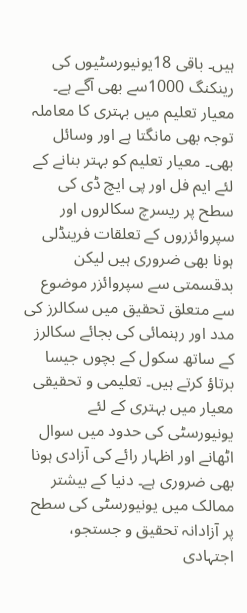ہیں۔ باقی 18یونیورسٹیوں کی رینکنگ 1000سے بھی آگے ہے۔ معیار تعلیم میں بہتری کا معاملہ توجہ بھی مانگتا ہے اور وسائل بھی۔ معیار تعلیم کو بہتر بنانے کے لئے ایم فل اور پی ایچ ڈی کی سطح پر ریسرچ سکالروں اور سپروائزروں کے تعلقات فرینڈلی ہونا بھی ضروری ہیں لیکن بدقسمتی سے سپروائزر موضوع سے متعلق تحقیق میں سکالرز کی مدد اور رہنمائی کی بجائے سکالرز کے ساتھ سکول کے بچوں جیسا برتاؤ کرتے ہیں۔ تعلیمی و تحقیقی معیار میں بہتری کے لئے یونیورسٹی کی حدود میں سوال اٹھانے اور اظہار رائے کی آزادی ہونا بھی ضروری ہے۔ دنیا کے بیشتر ممالک میں یونیورسٹی کی سطح پر آزادانہ تحقیق و جستجو، اجتہادی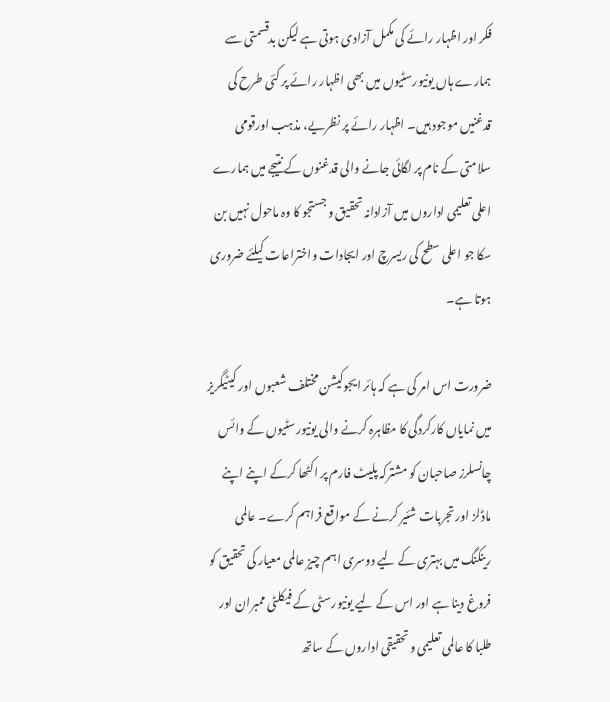فکر اور اظہار رائے کی مکمل آزادی ہوتی ہے لیکن بدقسمتی سے ہمارے ہاں یونیورسٹیوں میں بھی اظہار رائے پر کئی طرح کی قدغنیں موجود ہیں۔ اظہار رائے پر نظریے، مذہب اورقومی سلامتی کے نام پر لگائی جانے والی قدغنوں کے نتیجے میں ہمارے اعلی تعلیمی اداروں میں آزادانہ تحقیق و جستجو کا وہ ماحول نہیں بن سکا جو اعلی سطح کی ریسرچ اور ایجادات واختراعات کیلئے ضروری ہوتا ہے۔

ضرورت اس امر کی ہے کہ ہائر ایجوکیشن مختلف شعبوں اور کیٹیگریز میں نمایاں کارکردگی کا مظاہرہ کرنے والی یونیورسٹیوں کے وائس چانسلرز صاحبان کو مشترکہ پلیٹ فارم پر اکٹھا کرکے اپنے اپنے ماڈلز اور تجربات شئیر کرنے کے مواقع فراہم کرے۔ عالمی رینکنگ میں بہتری کے لیے دوسری اہم چیز عالمی معیار کی تحقیق کو فروغ دینا ہے اور اس کے لیے یونیورسٹی کے فیکلٹی ممبران اور طلبا کا عالمی تعلیمی و تحقیقی اداروں کے ساتھ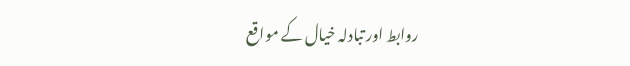روابط اور تبادلہ خیال کے مواقع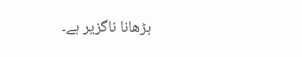بڑھانا ناگزیر ہے۔